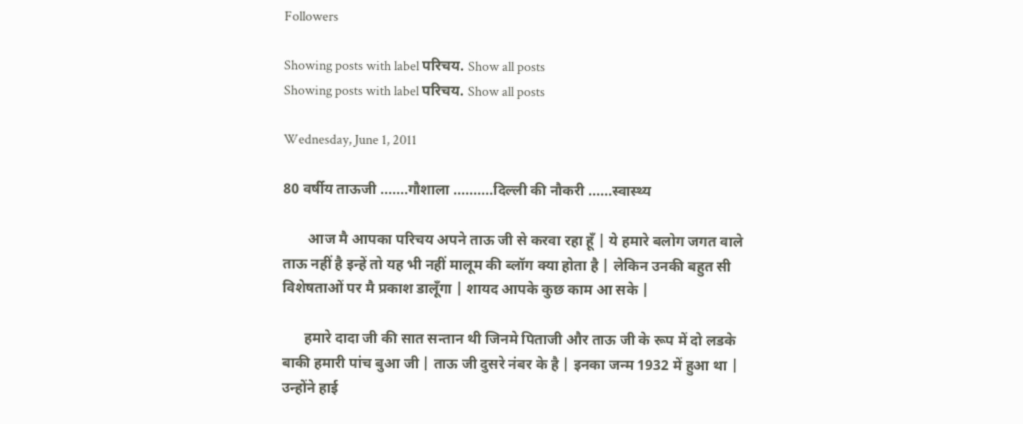Followers

Showing posts with label परिचय. Show all posts
Showing posts with label परिचय. Show all posts

Wednesday, June 1, 2011

80 वर्षीय ताऊजी .......गौशाला ..........दिल्ली की नौकरी ......स्वास्थ्य

       आज मै आपका परिचय अपने ताऊ जी से करवा रहा हूँ | ये हमारे बलोग जगत वाले ताऊ नहीं है इन्हें तो यह भी नहीं मालूम की ब्लॉग क्या होता है | लेकिन उनकी बहुत सी विशेषताओं पर मै प्रकाश डालूँगा | शायद आपके कुछ काम आ सके |

      हमारे दादा जी की सात सन्तान थी जिनमे पिताजी और ताऊ जी के रूप में दो लडके बाकी हमारी पांच बुआ जी | ताऊ जी दुसरे नंबर के है | इनका जन्म 1932 में हुआ था | उन्होंने हाई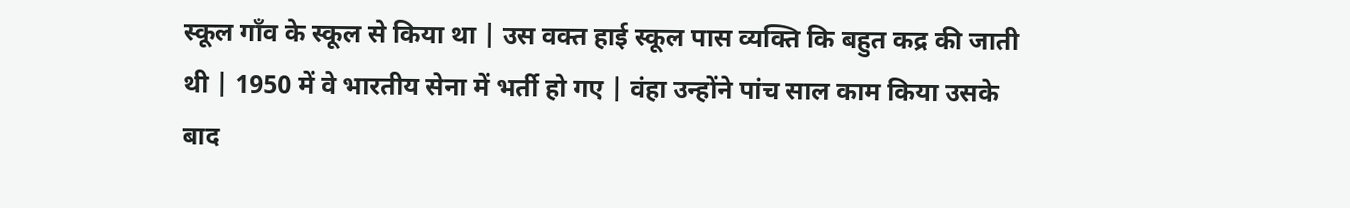स्कूल गाँव के स्कूल से किया था | उस वक्त हाई स्कूल पास व्यक्ति कि बहुत कद्र की जाती थी | 1950 में वे भारतीय सेना में भर्ती हो गए | वंहा उन्होंने पांच साल काम किया उसके बाद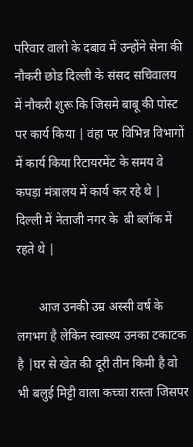परिवार वालो के दबाव में उन्होंने सेना की नौकरी छोड दिल्ली के संसद सचिवालय में नौकरी शुरू कि जिसमे बाबू की पोस्ट पर कार्य किया | वंहा पर विभिन्न विभागों में कार्य किया रिटायरमेंट के समय वे कपड़ा मंत्रालय में कार्य कर रहे थे | दिल्ली में नेताजी नगर के  बी ब्लॉक में रहते थे |

       आज उनकी उम्र अस्सी वर्ष के लगभग है लेकिन स्वास्थ्य उनका टकाटक है |घर से खेत की दूरी तीन किमी है वो भी बलुई मिट्टी वाला कच्चा रास्ता जिसपर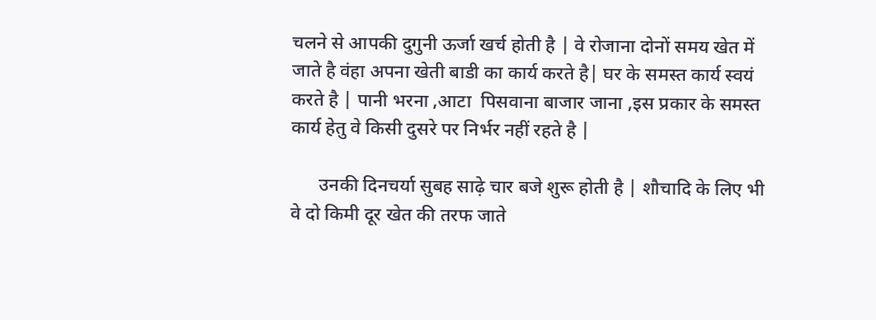चलने से आपकी दुगुनी ऊर्जा खर्च होती है | वे रोजाना दोनों समय खेत में जाते है वंहा अपना खेती बाडी का कार्य करते है| घर के समस्त कार्य स्वयं करते है | पानी भरना ,आटा  पिसवाना बाजार जाना ,इस प्रकार के समस्त कार्य हेतु वे किसी दुसरे पर निर्भर नहीं रहते है |

      उनकी दिनचर्या सुबह साढ़े चार बजे शुरू होती है | शौचादि के लिए भी वे दो किमी दूर खेत की तरफ जाते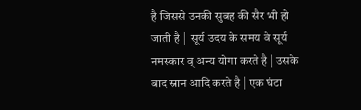है जिससे उनकी सुबह की सैर भी हो जाती है |  सूर्य उदय के समय वे सूर्य नमस्कार व् अन्य योगा करते है | उसके बाद स्नान आदि करते है | एक घंटा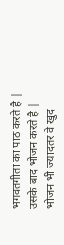भगवतगीता का पाठ करते है | उसके बाद भोजन करते है | भोजन भी ज्यादतर वे खुद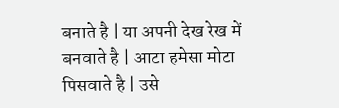बनाते है | या अपनी देख रेख में बनवाते है | आटा हमेसा मोटा पिसवाते है | उसे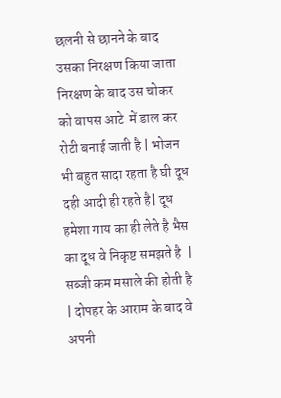छलनी से छानने के बाद उसका निरक्षण किया जाता निरक्षण के बाद उस चोकर को वापस आटे  में डाल कर रोटी बनाई जाती है | भोजन भी बहुत सादा रहता है घी दूध दही आदी ही रहते है| दूध हमेशा गाय का ही लेते है भैस का दूध वे निकृष्ट समझते है  | सब्जी कम मसाले की होती है | दोपहर के आराम के बाद वे अपनी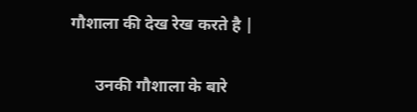गौशाला की देख रेख करते है |

      उनकी गौशाला के बारे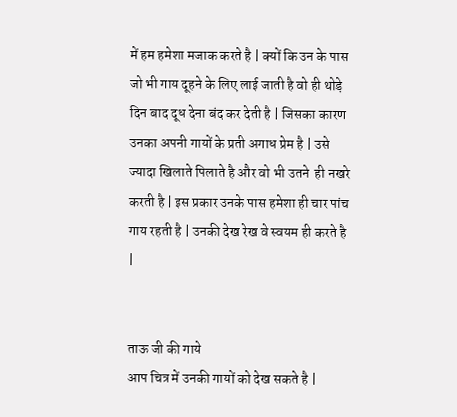में हम हमेशा मजाक करते है | क्यों कि उन के पास जो भी गाय दूहने के लिए लाई जाती है वो ही थोड़े दिन बाद दूध देना बंद कर देती है | जिसका कारण उनका अपनी गायों के प्रती अगाध प्रेम है | उसे ज्यादा खिलाते पिलाते है और वो भी उतने  ही नखरे करती है | इस प्रकार उनके पास हमेशा ही चार पांच गाय रहती है | उनकी देख रेख वे स्वयम ही करते है |


ताऊ जी की गाये
आप चित्र में उनकी गायों को देख सकते है |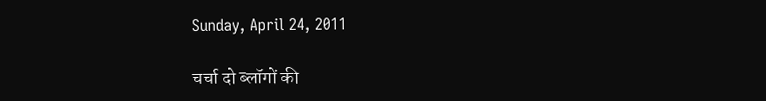Sunday, April 24, 2011

चर्चा दो ब्लॉगों की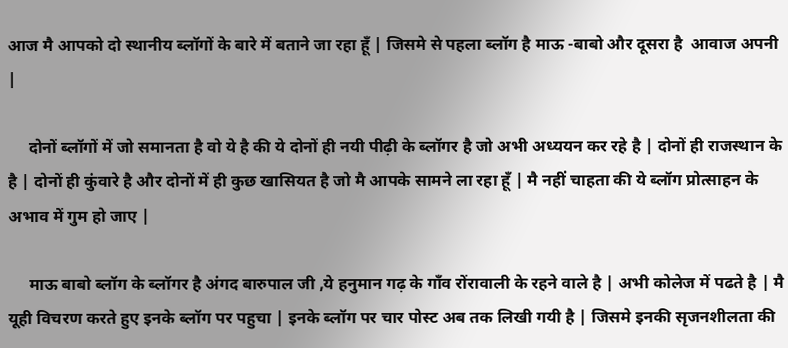आज मै आपको दो स्थानीय ब्लॉगों के बारे में बताने जा रहा हूँ | जिसमे से पहला ब्लॉग है माऊ -बाबो और दूसरा है  आवाज अपनी |

     दोनों ब्लॉगों में जो समानता है वो ये है की ये दोनों ही नयी पीढ़ी के ब्लॉगर है जो अभी अध्ययन कर रहे है | दोनों ही राजस्थान के है | दोनों ही कुंवारे है और दोनों में ही कुछ खासियत है जो मै आपके सामने ला रहा हूँ | मै नहीं चाहता की ये ब्लॉग प्रोत्साहन के अभाव में गुम हो जाए |

     माऊ बाबो ब्लॉग के ब्लॉगर है अंगद बारुपाल जी ,ये हनुमान गढ़ के गाँव रोंरावाली के रहने वाले है | अभी कोलेज में पढते है | मै यूही विचरण करते हुए इनके ब्लॉग पर पहुचा | इनके ब्लॉग पर चार पोस्ट अब तक लिखी गयी है | जिसमे इनकी सृजनशीलता की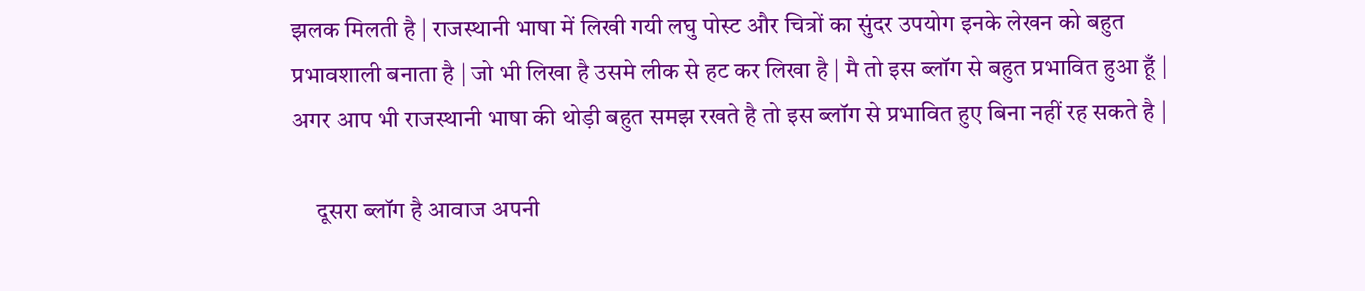झलक मिलती है | राजस्थानी भाषा में लिखी गयी लघु पोस्ट और चित्रों का सुंदर उपयोग इनके लेखन को बहुत प्रभावशाली बनाता है | जो भी लिखा है उसमे लीक से हट कर लिखा है | मै तो इस ब्लॉग से बहुत प्रभावित हुआ हूँ | अगर आप भी राजस्थानी भाषा की थोड़ी बहुत समझ रखते है तो इस ब्लॉग से प्रभावित हुए बिना नहीं रह सकते है |

     दूसरा ब्लॉग है आवाज अपनी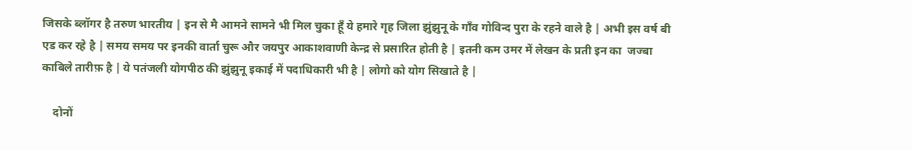जिसके ब्लॉगर है तरुण भारतीय | इन से मै आमने सामने भी मिल चुका हूँ ये हमारे गृह जिला झुंझुनू के गाँव गोविन्द पुरा के रहने वाले है | अभी इस वर्ष बी एड कर रहे है | समय समय पर इनकी वार्ता चुरू और जयपुर आकाशवाणी केन्द्र से प्रसारित होती है | इतनी कम उमर में लेखन के प्रती इन का  जज्बा काबिले तारीफ़ है | ये पतंजली योगपीठ की झुंझुनू इकाई में पदाधिकारी भी है | लोगो को योग सिखाते है |

    दोनों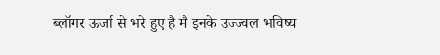ब्लॉगर ऊर्जा से भरे हुए है मै इनके उज्ज्वल भविष्य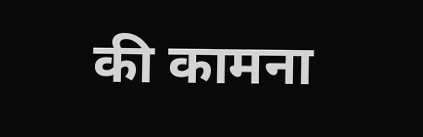की कामना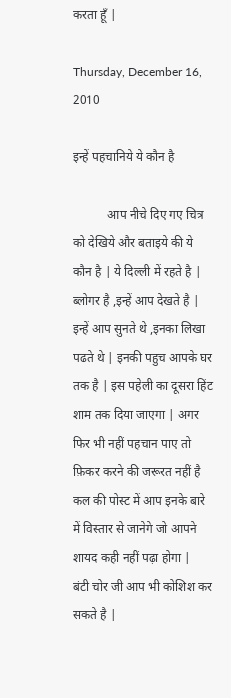करता हूँ |

Thursday, December 16, 2010

इन्हें पहचानिये ये कौन है

           आप नीचे दिए गए चित्र को देखिये और बताइये की ये कौन है | ये दिल्ली में रहते है | ब्लोगर है ,इन्हें आप देखते है | इन्हें आप सुनते थे ,इनका लिखा पढते थे | इनकी पहुच आपके घर तक है | इस पहेली का दूसरा हिंट शाम तक दिया जाएगा | अगर फिर भी नहीं पहचान पाए तो फ़िकर करने की जरूरत नहीं है कल की पोस्ट में आप इनके बारे में विस्तार से जानेगे जो आपने शायद कही नहीं पढ़ा होगा |
बंटी चोर जी आप भी कोशिश कर सकते है |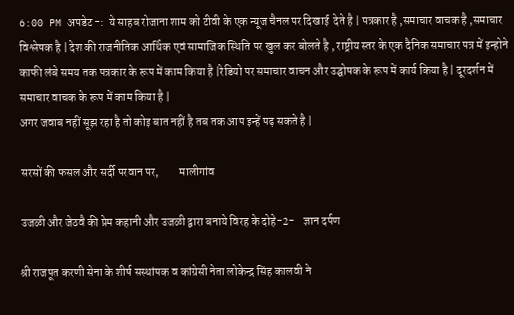6:00 PM अपडेट -:  ये साहब रोजाना शाम को टीवी के एक न्यूज चैनल पर दिखाई  देते है | पत्रकार है ,समाचार वाचक है ,समाचार विश्लेषक है | देश की राजनीतिक आर्थिक एवं सामाजिक स्थिति पर खुल कर बोलते है , राष्ट्रीय स्तर के एक दैनिक समाचार पत्र में इन्होने काफी लंबे समय तक पत्रकार के रूप में काम किया है |रेडियो पर समाचार वाचन और उद्घोषक के रूप में कार्य किया है | दूरदर्शन में समाचार वाचक के रूप में काम किया है |
अगर जवाब नहीं सूझ रहा है तो कोइ बात नहीं है तब तक आप इन्हें पढ़ सकते है |

सरसों की फसल और सर्दी परवान पर,         मालीगांव

उजळी और जेठवै की प्रेम कहानी और उजळी द्वारा बनाये विरह के दोहे-2-    ज्ञान दर्पण

श्री राजपूत करणी सेना के शीर्ष सस्‍थांपक व कांग्रेसी नेता लोकेन्‍द्र सिंह कालवी ने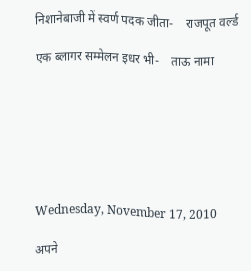निशानेबाजी में स्वर्ण पदक जीता-    राजपूत वर्ल्ड

एक ब्लागर सम्मेलन इधर भी-    ताऊ नामा







Wednesday, November 17, 2010

अपने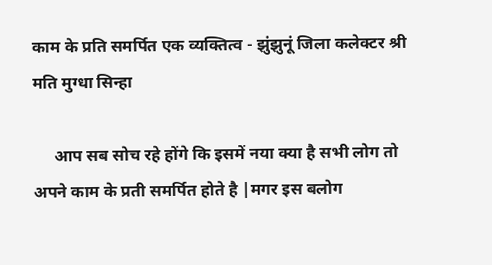काम के प्रति समर्पित एक व्यक्तित्व - झुंझुनूं जिला कलेक्टर श्री मति मुग्धा सिन्हा

     आप सब सोच रहे होंगे कि इसमें नया क्या है सभी लोग तो अपने काम के प्रती समर्पित होते है |मगर इस बलोग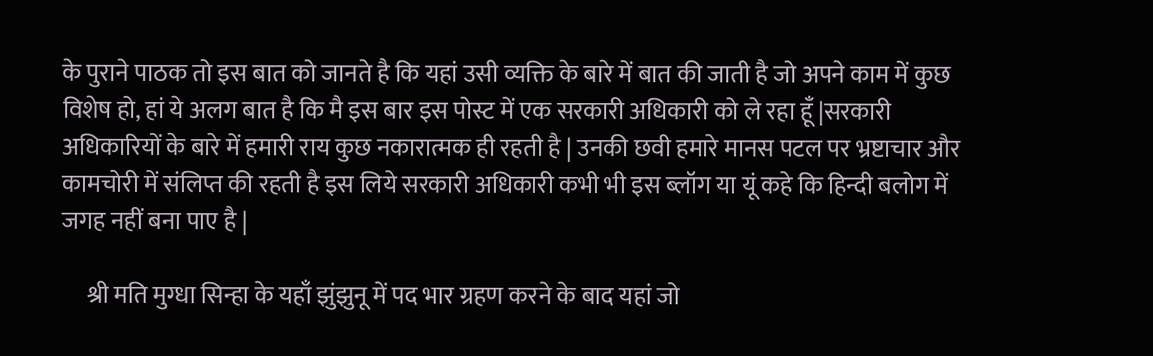के पुराने पाठक तो इस बात को जानते है कि यहां उसी व्यक्ति के बारे में बात की जाती है जो अपने काम में कुछ विशेष हो, हां ये अलग बात है कि मै इस बार इस पोस्ट में एक सरकारी अधिकारी को ले रहा हूँ |सरकारी अधिकारियों के बारे में हमारी राय कुछ नकारात्मक ही रहती है | उनकी छवी हमारे मानस पटल पर भ्रष्टाचार और कामचोरी में संलिप्त की रहती है इस लिये सरकारी अधिकारी कभी भी इस ब्लॉग या यूं कहे कि हिन्दी बलोग में जगह नहीं बना पाए है |

     श्री मति मुग्धा सिन्हा के यहाँ झुंझुनू में पद भार ग्रहण करने के बाद यहां जो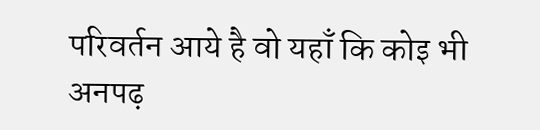परिवर्तन आये है वो यहाँ कि कोइ भी अनपढ़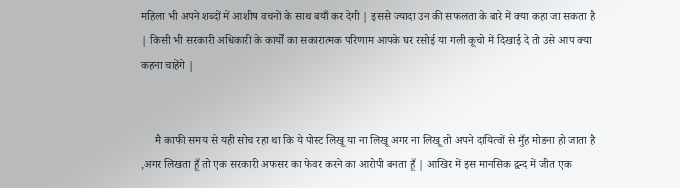महिला भी अपने शब्दों में आशीष वचनों के साथ बयाँ कर देगी | इससे ज्यादा उन की सफलता के बारे में क्या कहा जा सकता है | किसी भी सरकारी अधिकारी के कार्यों का सकारात्मक परिणाम आपके घर रसोई या गली कूचो में दिखाई दे तो उसे आप क्या कहना चाहेंगे |


     मै काफी समय से यही सोच रहा था कि ये पोस्ट लिखू या ना लिखू अगर ना लिखू तो अपने दायित्वों से मुँह मोडना हो जाता है ,अगर लिखता हूँ तो एक सरकारी अफसर का फेवर करने का आरोपी बनता हूँ | आखिर में इस मानसिक द्वन्द में जीत एक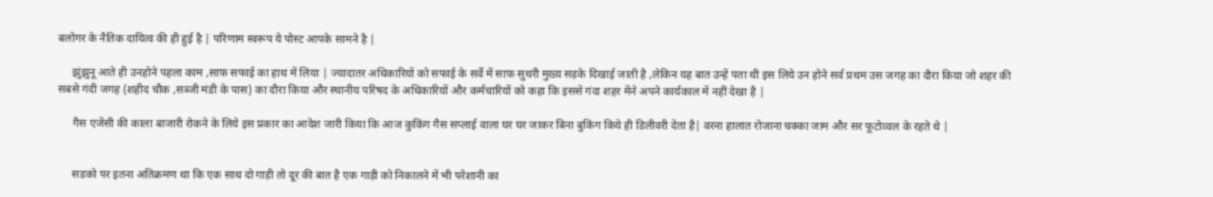बलोगर के नैतिक दायित्व की ही हुई है | परिणाम स्वरूप ये पोस्ट आपके सामने है |

     झुंझुनू आते ही उनहोने पहला काम ,साफ़ सफाई का हाथ में लिया | ज्यादातर अधिकारियों को सफाई के सर्वे में साफ़ सुथरी मुख्य सड़के दिखाई जाती है ,लेकिन यह बात उन्हें पता थी इस लिये उन होने सर्व प्रथम उस जगह का दौरा किया जो शहर की सबसे गंदी जगह (शहीद चौक ,सब्जी मंडी के पास) का दौरा किया और स्थानीय परिषद के अधिकारियों और कर्मचारियों को कहा कि इससे गंदा शहर मेंने अपने कार्यकाल में नहीं देखा है |

     गैस एजेंसी की काला बाजारी रोकने के लिये इस प्रकार का आदेश जारी किया कि आज कुकिंग गैस सप्लाई वाला घर घर जाकर बिना बुकिंग किये ही डिलीवरी देता है| वरना हालात रोजाना चक्का जाम और सर फूटोव्वल के रहते थे |


     सडको पर इतना अतिक्रमण था कि एक साथ दो गाड़ी तो दूर की बात है एक गाड़ी को निकालने में भी परेशानी का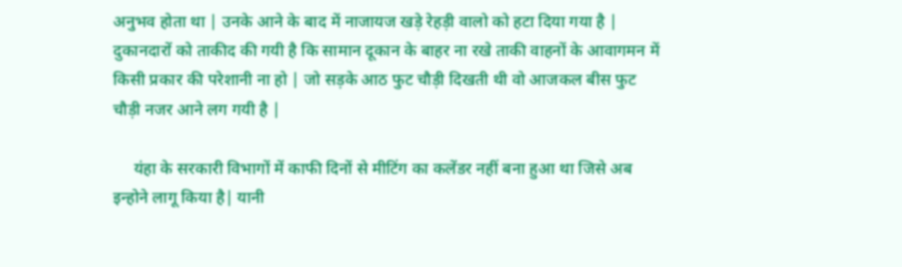अनुभव होता था | उनके आने के बाद में नाजायज खड़े रेहड़ी वालो को हटा दिया गया है | दुकानदारों को ताकीद की गयी है कि सामान दूकान के बाहर ना रखे ताकी वाहनों के आवागमन में किसी प्रकार की परेशानी ना हो | जो सड़के आठ फुट चौड़ी दिखती थी वो आजकल बीस फुट चौड़ी नजर आने लग गयी है |

     यंहा के सरकारी विभागों में काफी दिनों से मीटिंग का कलेंडर नहीं बना हुआ था जिसे अब इन्होने लागू किया है| यानी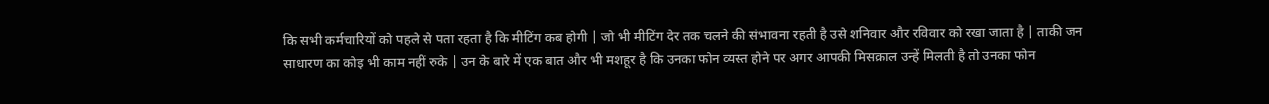कि सभी कर्मचारियों को पहले से पता रहता है कि मीटिंग कब होगी | जो भी मीटिंग देर तक चलने की संभावना रहती है उसे शनिवार और रविवार को रखा जाता है | ताकी जन  साधारण का कोइ भी काम नहीं रुके | उन के बारे में एक बात और भी मशहूर है कि उनका फोन व्यस्त होने पर अगर आपकी मिसक़ाल उन्हें मिलती है तो उनका फोन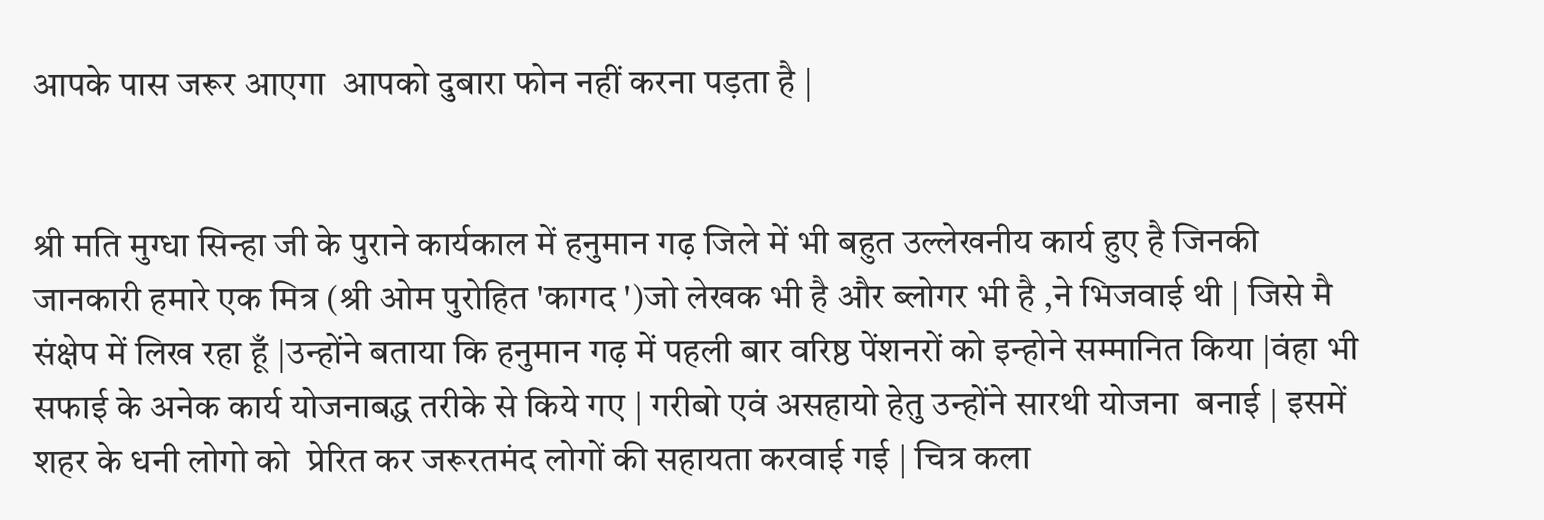आपके पास जरूर आएगा  आपको दुबारा फोन नहीं करना पड़ता है |


श्री मति मुग्धा सिन्हा जी के पुराने कार्यकाल में हनुमान गढ़ जिले में भी बहुत उल्लेखनीय कार्य हुए है जिनकी जानकारी हमारे एक मित्र (श्री ओम पुरोहित 'कागद ')जो लेखक भी है और ब्लोगर भी है ,ने भिजवाई थी | जिसे मै संक्षेप में लिख रहा हूँ |उन्होंने बताया कि हनुमान गढ़ में पहली बार वरिष्ठ पेंशनरों को इन्होने सम्मानित किया |वंहा भी सफाई के अनेक कार्य योजनाबद्ध तरीके से किये गए | गरीबो एवं असहायो हेतु उन्होंने सारथी योजना  बनाई | इसमें शहर के धनी लोगो को  प्रेरित कर जरूरतमंद लोगों की सहायता करवाई गई | चित्र कला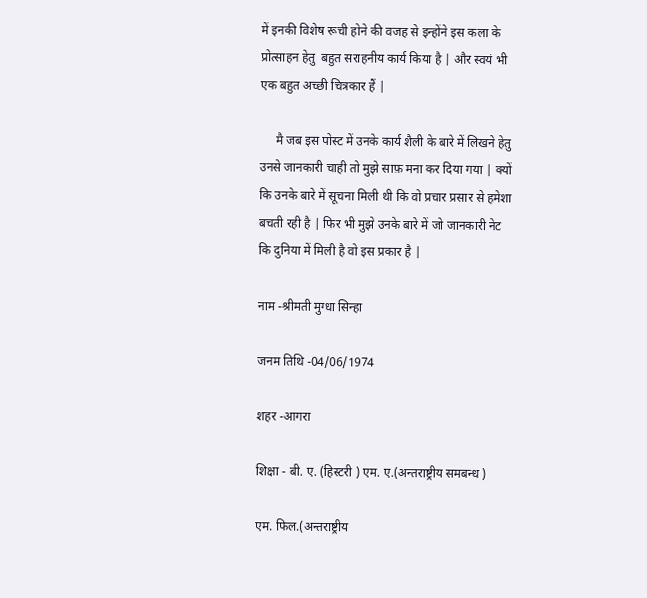में इनकी विशेष रूची होने की वजह से इन्होंने इस कला के प्रोत्साहन हेतु  बहुत सराहनीय कार्य किया है | और स्वयं भी एक बहुत अच्छी चित्रकार हैं |

     मै जब इस पोस्ट में उनके कार्य शैली के बारे में लिखने हेतु उनसे जानकारी चाही तो मुझे साफ़ मना कर दिया गया | क्यों कि उनके बारे में सूचना मिली थी कि वो प्रचार प्रसार से हमेशा बचती रही है | फिर भी मुझे उनके बारे में जो जानकारी नेट कि दुनिया में मिली है वो इस प्रकार है |

नाम -श्रीमती मुग्धा सिन्हा

जनम तिथि -04/06/1974

शहर -आगरा

शिक्षा - बी. ए. (हिस्टरी ) एम. ए.(अन्तराष्ट्रीय समबन्ध )

एम. फिल.(अन्तराष्ट्रीय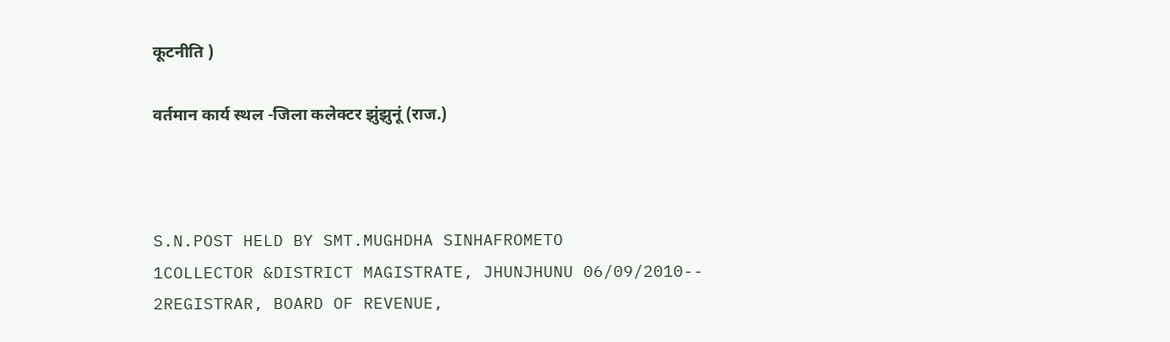कूटनीति )

वर्तमान कार्य स्थल -जिला कलेक्टर झुंझुनूं (राज.)



S.N.POST HELD BY SMT.MUGHDHA SINHAFROMETO
1COLLECTOR &DISTRICT MAGISTRATE, JHUNJHUNU 06/09/2010--
2REGISTRAR, BOARD OF REVENUE,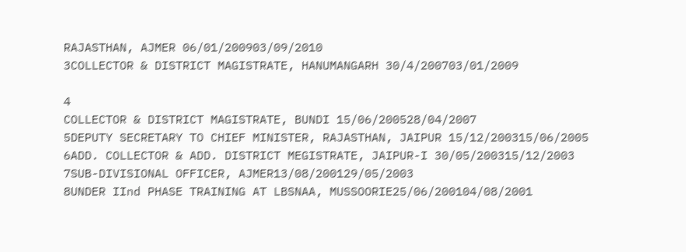RAJASTHAN, AJMER 06/01/200903/09/2010
3COLLECTOR & DISTRICT MAGISTRATE, HANUMANGARH 30/4/200703/01/2009

4
COLLECTOR & DISTRICT MAGISTRATE, BUNDI 15/06/200528/04/2007
5DEPUTY SECRETARY TO CHIEF MINISTER, RAJASTHAN, JAIPUR 15/12/200315/06/2005
6ADD. COLLECTOR & ADD. DISTRICT MEGISTRATE, JAIPUR-I 30/05/200315/12/2003
7SUB-DIVISIONAL OFFICER, AJMER13/08/200129/05/2003
8UNDER IInd PHASE TRAINING AT LBSNAA, MUSSOORIE25/06/200104/08/2001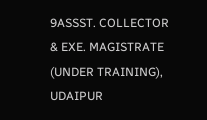9ASSST. COLLECTOR & EXE. MAGISTRATE (UNDER TRAINING), UDAIPUR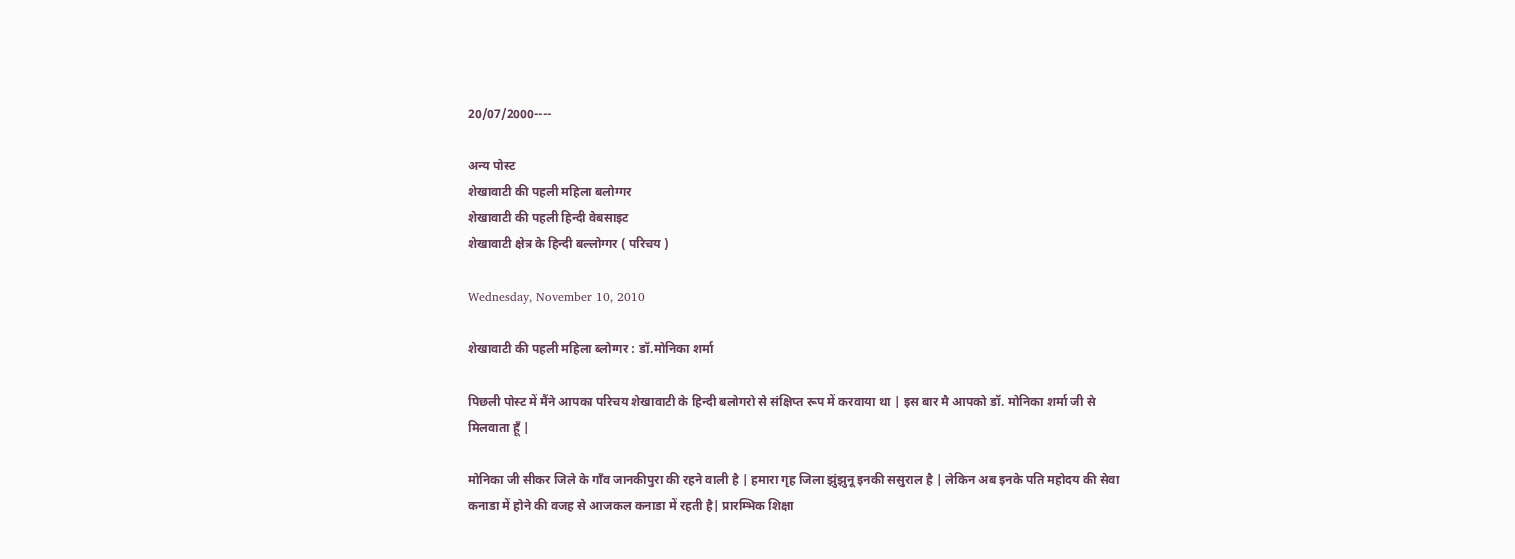20/07/2000----

अन्य पोस्ट
शेखावाटी की पहली महिला बलोग्गर
शेखावाटी की पहली हिन्दी वेबसाइट
शेखावाटी क्षेत्र के हिन्दी बल्लोग्गर ( परिचय )

Wednesday, November 10, 2010

शेखावाटी की पहली महिला ब्लोग्गर : डॉ.मोनिका शर्मा

पिछली पोस्ट में मैंने आपका परिचय शेखावाटी के हिन्दी बलोगरो से संक्षिप्त रूप में करवाया था | इस बार मै आपको डॉ. मोनिका शर्मा जी से मिलवाता हूँ |

मोनिका जी सीकर जिले के गाँव जानकीपुरा की रहने वाली है | हमारा गृह जिला झुंझुनू इनकी ससुराल है | लेकिन अब इनके पति महोदय की सेवा कनाडा में होने की वजह से आजकल कनाडा में रहती है| प्रारम्भिक शिक्षा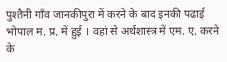पुश्तैनी गाँव जानकीपुरा में करने के बाद इनकी पढाई भोपाल म. प्र. में हुई । वहां से अर्थशास्त्र में एम. ए. करने के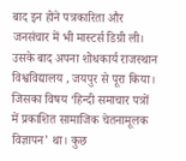बाद इन होने पत्रकारिता और जनसंचार में भी मास्टर्स डिग्री ली। उसके बाद अपना शोधकार्य राजस्थान विश्वविद्यालय , जयपुर से पूरा किया। जिसका विषय ‘हिन्दी समाचार पत्रों में प्रकाशित सामाजिक चेतनामूलक विज्ञापन’ था। कुछ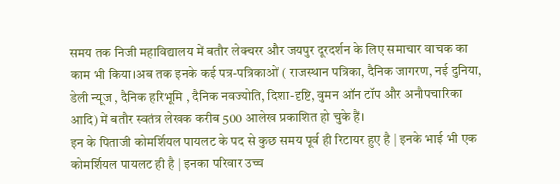समय तक निजी महाविद्यालय में बतौर लेक्चरर और जयपुर दूरदर्शन के लिए समाचार वाचक का काम भी किया।अब तक इनके कई पत्र-पत्रिकाओं ( राजस्थान पत्रिका, दैनिक जागरण, नई दुनिया, डेली न्यूज , दैनिक हरिभूमि , दैनिक नवज्योति, दिशा-दृष्टि, वुमन ऑन टॉप और अनौपचारिका आदि) में बतौर स्वतंत्र लेखक करीब 500 आलेख प्रकाशित हो चुके हैं।
इन के पिताजी कोमर्शियल पायलट के पद से कुछ समय पूर्व ही रिटायर हुए है | इनके भाई भी एक कोमर्शियल पायलट ही है | इनका परिवार उच्च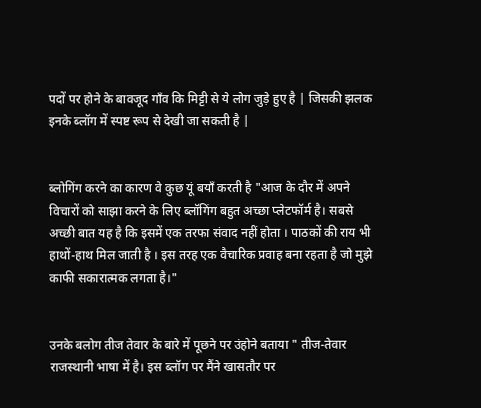पदों पर होने के बावजूद गाँव कि मिट्टी से ये लोग जुड़े हुए है | जिसकी झलक इनके ब्लॉग में स्पष्ट रूप से देखी जा सकती है |


ब्लोगिंग करने का कारण वे कुछ यूं बयाँ करती है "आज के दौर में अपने विचारों को साझा करने के लिए ब्लॉगिंग बहुत अच्छा प्लेटफॉर्म है। सबसे अच्छी बात यह है कि इसमें एक तरफा संवाद नहीं होता । पाठकों की राय भी हाथों-हाथ मिल जाती है । इस तरह एक वैचारिक प्रवाह बना रहता है जो मुझे काफी सकारात्मक लगता है।"


उनके बलोग तीज तेवार के बारे में पूछने पर उंहोने बताया " तीज-तेवार राजस्थानी भाषा में है। इस ब्लॉग पर मैंने खासतौर पर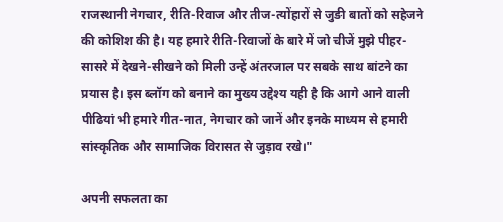राजस्थानी नेगचार, रीति-रिवाज और तीज-त्योंहारों से जुङी बातों को सहेजने की कोशिश की है। यह हमारे रीति-रिवाजों के बारे में जो चीजें मुझे पीहर-सासरे में देखने-सीखने को मिली उन्हें अंतरजाल पर सबके साथ बांटने का प्रयास है। इस ब्लॉग को बनाने का मुख्य उद्देश्य यही है कि आगे आने वाली पीढियां भी हमारे गीत-नात, नेगचार को जानें और इनके माध्यम से हमारी सांस्कृतिक और सामाजिक विरासत से जुड़ाव रखे।"

अपनी सफलता का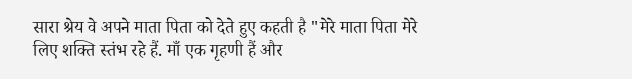सारा श्रेय वे अपने माता पिता को देते हुए कहती है "मेरे माता पिता मेरे लिए शक्ति स्तंभ रहे हैं. माँ एक गृहणी हैं और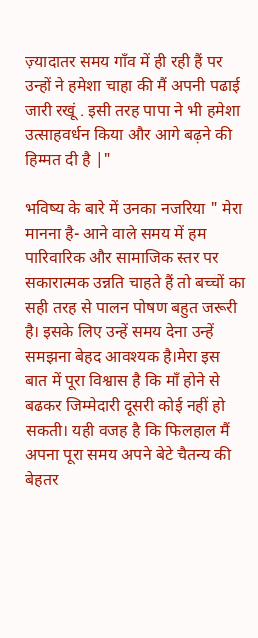ज़्यादातर समय गाँव में ही रही हैं पर उन्हों ने हमेशा चाहा की मैं अपनी पढाई जारी रखूं . इसी तरह पापा ने भी हमेशा उत्साहवर्धन किया और आगे बढ़ने की हिम्मत दी है |"

भविष्य के बारे में उनका नजरिया " मेरा मानना है- आने वाले समय में हम पारिवारिक और सामाजिक स्तर पर सकारात्मक उन्नति चाहते हैं तो बच्चों का सही तरह से पालन पोषण बहुत जरूरी है। इसके लिए उन्हें समय देना उन्हें समझना बेहद आवश्यक है।मेरा इस बात में पूरा विश्वास है कि माँ होने से बढकर जिम्मेदारी दूसरी कोई नहीं हो सकती। यही वजह है कि फिलहाल मैं अपना पूरा समय अपने बेटे चैतन्य की बेहतर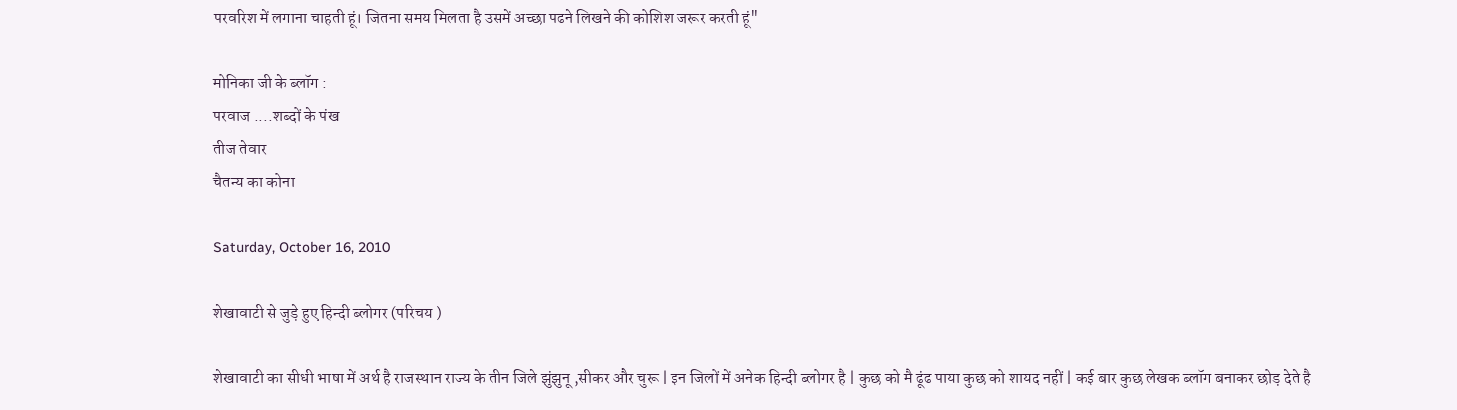परवरिश में लगाना चाहती हूं। जितना समय मिलता है उसमें अच्छा पढने लिखने की कोशिश जरूर करती हूं"

मोनिका जी के ब्लॉग :
परवाज ....शब्दों के पंख
तीज तेवार
चैतन्य का कोना

Saturday, October 16, 2010

शेखावाटी से जुड़े हुए हिन्दी ब्लोगर (परिचय )

शेखावाटी का सीधी भाषा में अर्थ है राजस्थान राज्य के तीन जिले झुंझुनू ,सीकर और चुरू | इन जिलों में अनेक हिन्दी ब्लोगर है | कुछ को मै ढूंढ पाया कुछ को शायद नहीं | कई बार कुछ लेखक ब्लॉग बनाकर छोड़ देते है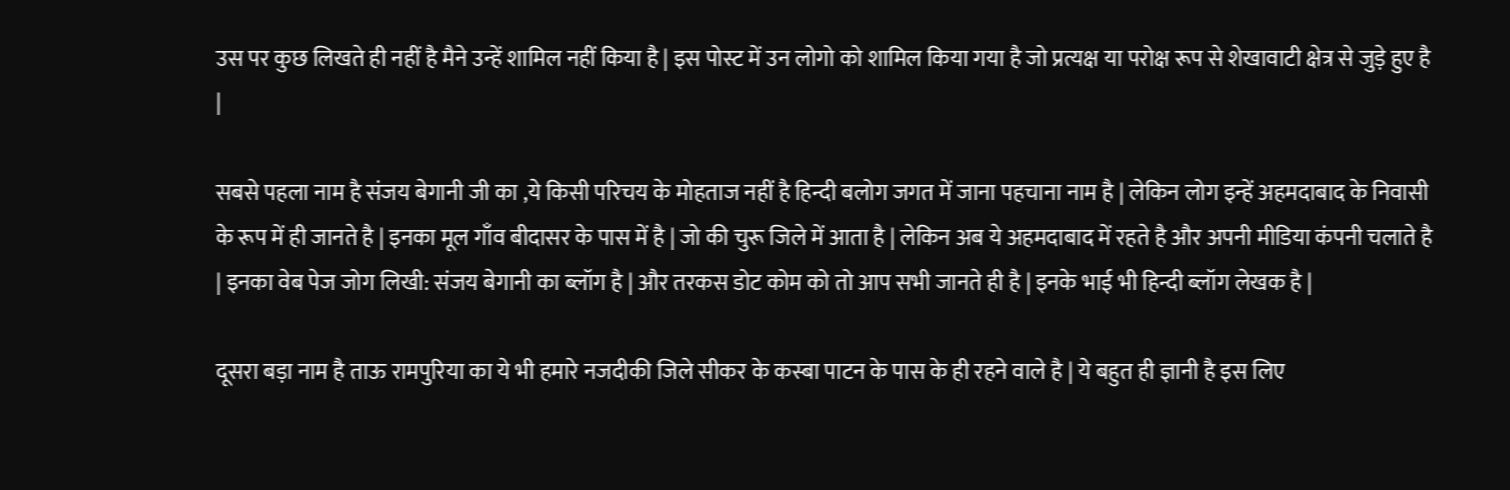उस पर कुछ लिखते ही नहीं है मैने उन्हें शामिल नहीं किया है | इस पोस्ट में उन लोगो को शामिल किया गया है जो प्रत्यक्ष या परोक्ष रूप से शेखावाटी क्षेत्र से जुड़े हुए है |

सबसे पहला नाम है संजय बेगानी जी का ,ये किसी परिचय के मोहताज नहीं है हिन्दी बलोग जगत में जाना पहचाना नाम है | लेकिन लोग इन्हें अहमदाबाद के निवासी के रूप में ही जानते है | इनका मूल गाँव बीदासर के पास में है | जो की चुरू जिले में आता है | लेकिन अब ये अहमदाबाद में रहते है और अपनी मीडिया कंपनी चलाते है | इनका वेब पेज जोग लिखी: संजय बेगानी का ब्लॉग है | और तरकस डोट कोम को तो आप सभी जानते ही है | इनके भाई भी हिन्दी ब्लॉग लेखक है |

दूसरा बड़ा नाम है ताऊ रामपुरिया का ये भी हमारे नजदीकी जिले सीकर के कस्बा पाटन के पास के ही रहने वाले है | ये बहुत ही ज्ञानी है इस लिए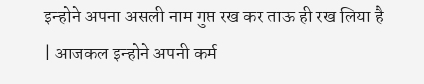इन्होने अपना असली नाम गुप्त रख कर ताऊ ही रख लिया है | आजकल इन्होने अपनी कर्म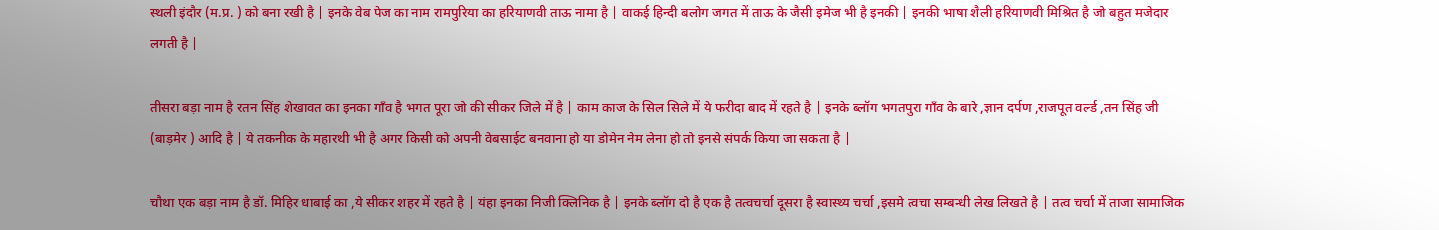स्थली इंदौर (म.प्र. ) को बना रखी है | इनके वेब पेज का नाम रामपुरिया का हरियाणवी ताऊ नामा है | वाकई हिन्दी बलोग जगत में ताऊ के जैसी इमेज भी है इनकी | इनकी भाषा शैली हरियाणवी मिश्रित है जो बहुत मजेदार लगती है |

तीसरा बड़ा नाम है रतन सिंह शेखावत का इनका गाँव है भगत पूरा जो की सीकर जिले में है | काम काज के सिल सिले में ये फरीदा बाद में रहते है | इनके ब्लॉग भगतपुरा गाँव के बारे ,ज्ञान दर्पण ,राजपूत वर्ल्ड ,तन सिंह जी (बाड़मेर ) आदि है | ये तकनीक के महारथी भी है अगर किसी को अपनी वेबसाईट बनवाना हो या डोमेन नेम लेना हो तो इनसे संपर्क किया जा सकता है |

चौथा एक बड़ा नाम है डॉ. मिहिर धाबाई का ,ये सीकर शहर में रहते है | यंहा इनका निजी क्लिनिक है | इनके ब्लॉग दो है एक है तत्वचर्चा दूसरा है स्वास्थ्य चर्चा ,इसमे त्वचा सम्बन्धी लेख लिखते है | तत्व चर्चा में ताजा सामाजिक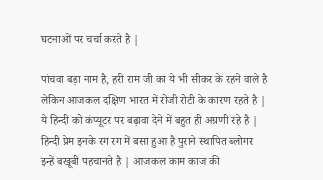घटनाओं पर चर्चा करते है |

पांचवा बड़ा नाम है, हरी राम जी का ये भी सीकर के रहने वाले है लेकिन आजकल दक्षिण भारत में रोजी रोटी के कारण रहते है | ये हिन्दी को कंप्यूटर पर बढ़ावा देने में बहुत ही अग्रणी रहे है | हिन्दी प्रेम इनके रग रग में बसा हुआ है पुराने स्थापित ब्लोगर इन्हें बखूबी पहचानते है | आजकल काम काज की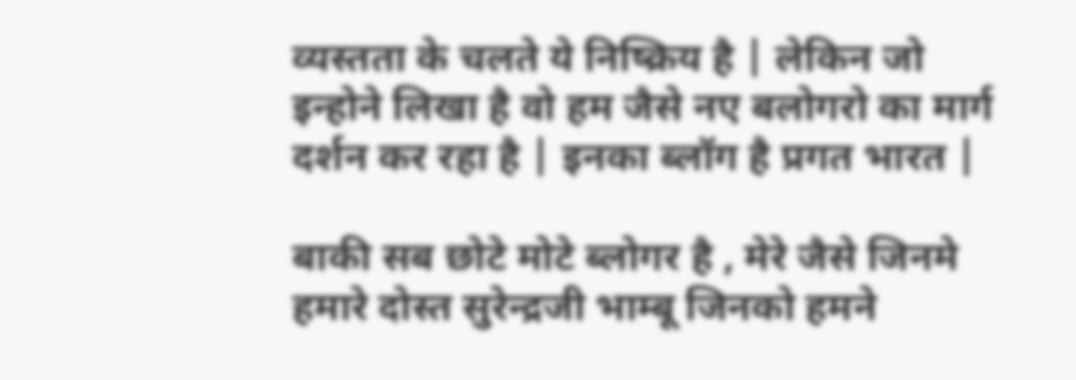व्यस्तता के चलते ये निष्क्रिय है | लेकिन जो इन्होने लिखा है वो हम जैसे नए बलोगरो का मार्ग दर्शन कर रहा है | इनका ब्लॉग है प्रगत भारत |

बाकी सब छोटे मोटे ब्लोगर है , मेरे जैसे जिनमे हमारे दोस्त सुरेन्द्रजी भाम्बू जिनको हमने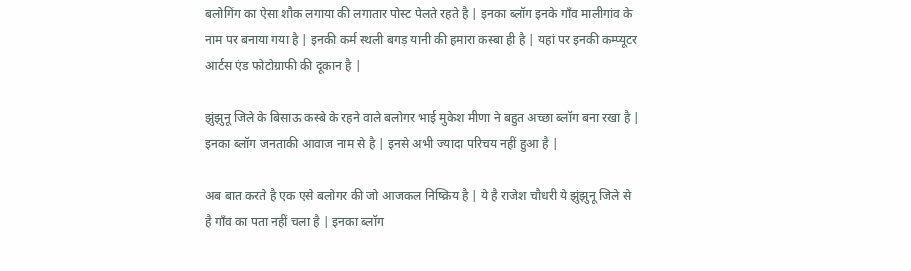बलोगिंग का ऐसा शौक लगाया की लगातार पोस्ट पेलते रहते है | इनका ब्लॉग इनके गाँव मालीगांव के नाम पर बनाया गया है | इनकी कर्म स्थली बगड़ यानी की हमारा कस्बा ही है | यहां पर इनकी कम्प्यूटर आर्टस एंड फोटोग्राफी की दूकान है |

झुंझुनू जिले के बिसाऊ कस्बे के रहने वाले बलोगर भाई मुकेश मीणा ने बहुत अच्छा ब्लॉग बना रखा है | इनका ब्लॉग जनताकी आवाज नाम से है | इनसे अभी ज्यादा परिचय नहीं हुआ है |

अब बात करते है एक एसे बलोगर की जो आजकल निष्क्रिय है | ये है राजेश चौधरी ये झुंझुनू जिले से है गाँव का पता नहीं चला है | इनका ब्लॉग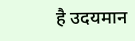है उदयमान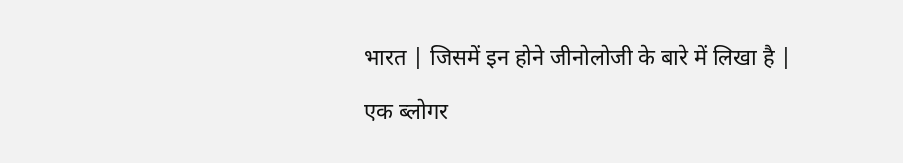भारत | जिसमें इन होने जीनोलोजी के बारे में लिखा है |

एक ब्लोगर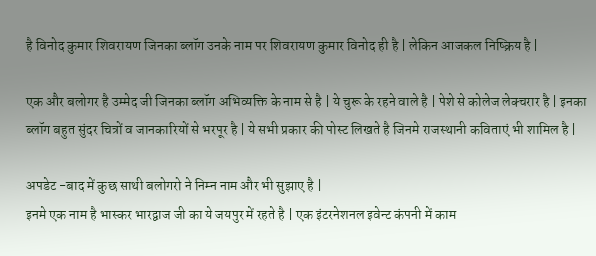है विनोद कुमार शिवरायण जिनका ब्लॉग उनके नाम पर शिवरायण कुमार विनोद ही है | लेकिन आजकल निष्क्रिय है |

एक और बलोगर है उम्मेद जी जिनका ब्लॉग अभिव्यक्ति के नाम से है | ये चुरू के रहने वाले है | पेशे से कोलेज लेक्चरार है | इनका ब्लॉग बहुत सुंदर चित्रों व जानकारियों से भरपूर है | ये सभी प्रकार की पोस्ट लिखते है जिनमे राजस्थानी कविताएं भी शामिल है |

अपडेट -बाद में कुछ साथी बलोगरो ने निम्न नाम और भी सुझाए है |
इनमे एक नाम है भास्कर भारद्वाज जी का ये जयपुर में रहते है | एक इंटरनेशनल इवेन्ट कंपनी में काम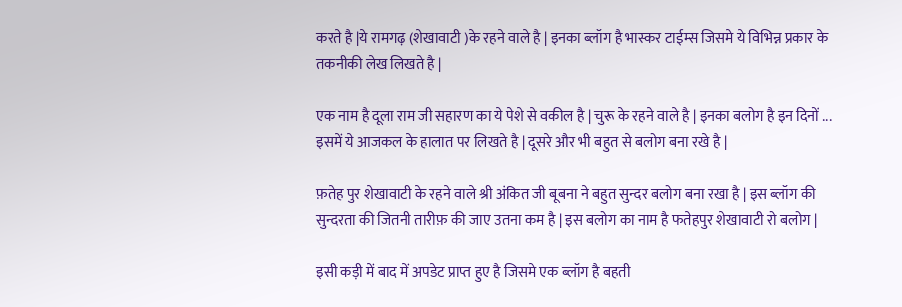करते है |ये रामगढ़ (शेखावाटी )के रहने वाले है | इनका ब्लॉग है भास्कर टाईम्स जिसमे ये विभिन्न प्रकार के तकनीकी लेख लिखते है |

एक नाम है दूला राम जी सहारण का ये पेशे से वकील है | चुरू के रहने वाले है | इनका बलोग है इन दिनों ... इसमें ये आजकल के हालात पर लिखते है | दूसरे और भी बहुत से बलोग बना रखे है |

फ़तेह पुर शेखावाटी के रहने वाले श्री अंकित जी बूबना ने बहुत सुन्दर बलोग बना रखा है | इस ब्लॉग की सुन्दरता की जितनी तारीफ़ की जाए उतना कम है | इस बलोग का नाम है फतेहपुर शेखावाटी रो बलोग |

इसी कड़ी में बाद में अपडेट प्राप्त हुए है जिसमे एक ब्लॉग है बहती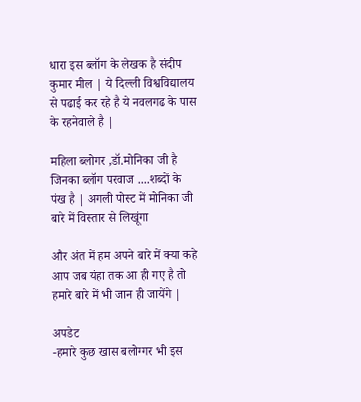धारा इस ब्लॉग के लेखक है संदीप कुमार मील | ये दिल्ली विश्वविद्यालय से पढाई कर रहे है ये नवलगढ के पास के रहनेवाले है |

महिला ब्लोगर ,डॉ.मोनिका जी है जिनका ब्लॉग परवाज ....शब्दों के पंख है | अगली पोस्ट में मोनिका जी बारे में विस्तार से लिखूंगा

और अंत में हम अपने बारे में क्या कहे आप जब यंहा तक आ ही गए है तो हमारे बारे में भी जान ही जायेंगे |

अपडेट
-हमारे कुछ खास बलोग्गर भी इस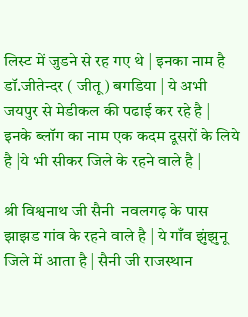लिस्ट में जुडने से रह गए थे | इनका नाम है डॉ.जीतेन्दर ( जीतू) बगडिया | ये अभी जयपुर से मेडीकल की पढाई कर रहे है | इनके ब्लॉग का नाम एक कदम दूसरों के लिये है |ये भी सीकर जिले के रहने वाले है |

श्री विश्वनाथ जी सैनी  नवलगढ़ के पास झाझड गांव के रहने वाले है | ये गाँव झुंझुनू जिले में आता है | सैनी जी राजस्थान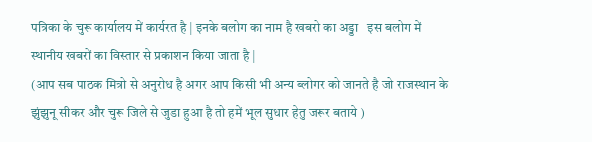पत्रिका के चुरू कार्यालय में कार्यरत है | इनके बलोग का नाम है खबरो का अड्डा   इस बलोग में स्थानीय खबरों का विस्तार से प्रकाशन किया जाता है |
(आप सब पाठक मित्रो से अनुरोध है अगर आप किसी भी अन्य ब्लोगर को जानते है जो राजस्थान के झुंझुनू सीकर और चुरू जिले से जुडा हुआ है तो हमें भूल सुधार हेतु जरूर बताये )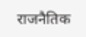राजनैतिक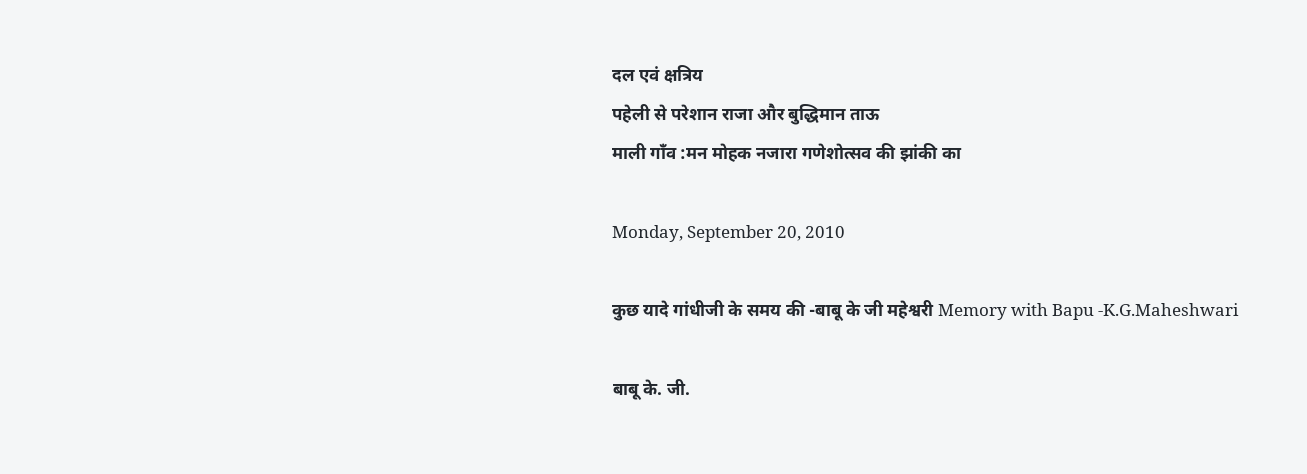दल एवं क्षत्रिय
पहेली से परेशान राजा और बुद्धिमान ताऊ
माली गाँव :मन मोहक नजारा गणेशोत्सव की झांकी का

Monday, September 20, 2010

कुछ यादे गांधीजी के समय की -बाबू के जी महेश्वरी Memory with Bapu -K.G.Maheshwari

बाबू के. जी.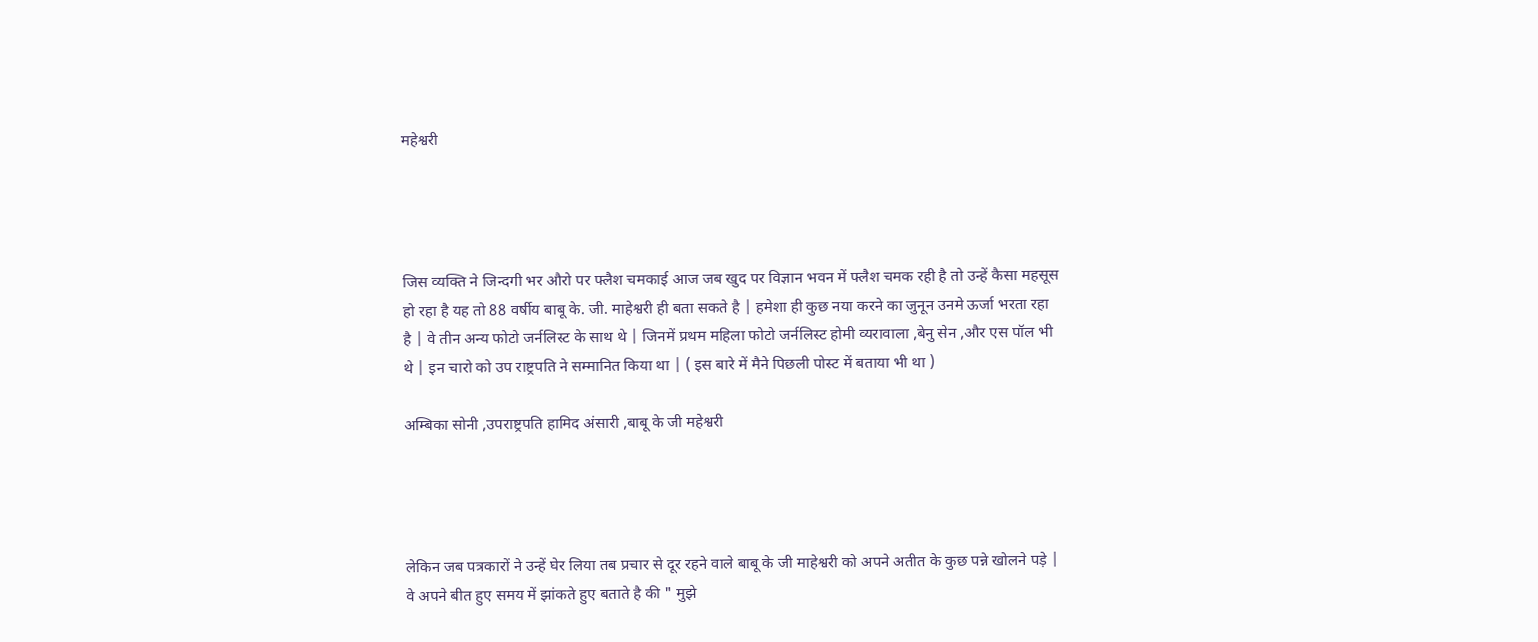महेश्वरी




जिस व्यक्ति ने जिन्दगी भर औरो पर फ्लैश चमकाई आज जब खुद पर विज्ञान भवन में फ्लैश चमक रही है तो उन्हें कैसा महसूस हो रहा है यह तो 88 वर्षीय बाबू के. जी. माहेश्वरी ही बता सकते है | हमेशा ही कुछ नया करने का जुनून उनमे ऊर्जा भरता रहा है | वे तीन अन्य फोटो जर्नलिस्ट के साथ थे | जिनमें प्रथम महिला फोटो जर्नलिस्ट होमी व्यरावाला ,बेनु सेन ,और एस पॉल भी थे | इन चारो को उप राष्ट्रपति ने सम्मानित किया था | ( इस बारे में मैने पिछली पोस्ट में बताया भी था )

अम्बिका सोनी ,उपराष्ट्रपति हामिद अंसारी ,बाबू के जी महेश्वरी




लेकिन जब पत्रकारों ने उन्हें घेर लिया तब प्रचार से दूर रहने वाले बाबू के जी माहेश्वरी को अपने अतीत के कुछ पन्ने खोलने पड़े | वे अपने बीत हुए समय में झांकते हुए बताते है की " मुझे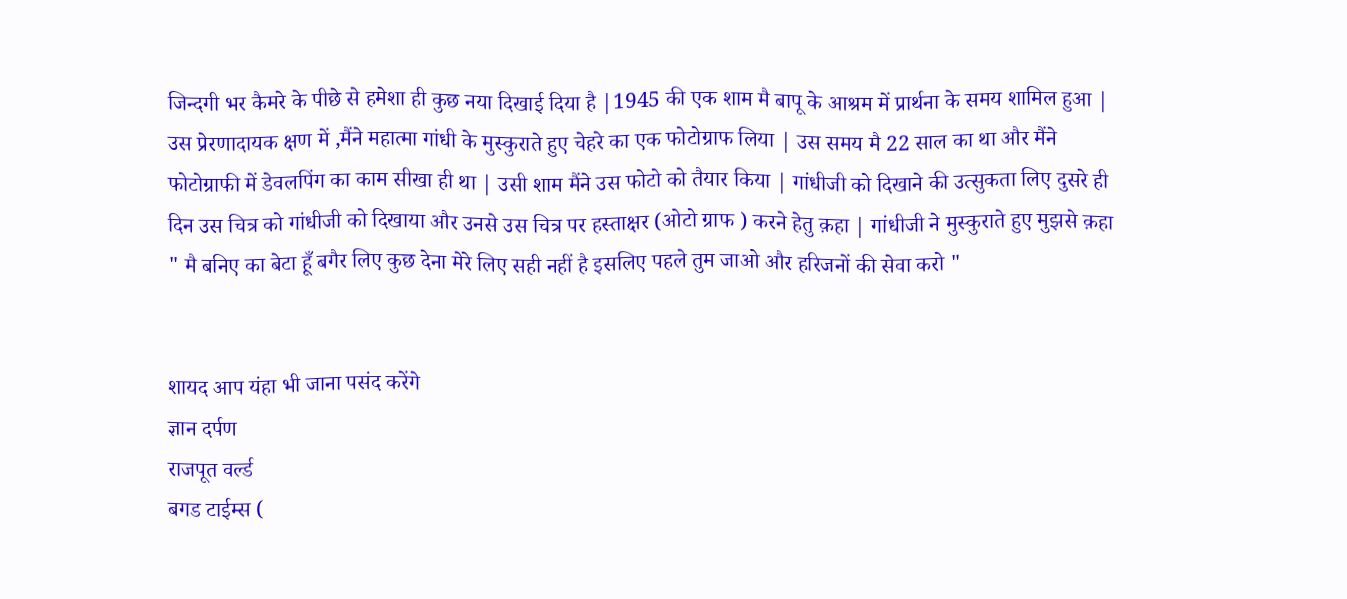जिन्दगी भर कैमरे के पीछे से हमेशा ही कुछ नया दिखाई दिया है |1945 की एक शाम मै बापू के आश्रम में प्रार्थना के समय शामिल हुआ | उस प्रेरणादायक क्षण में ,मैंने महात्मा गांधी के मुस्कुराते हुए चेहरे का एक फोटोग्राफ लिया | उस समय मै 22 साल का था और मैंने फोटोग्राफी में डेवलपिंग का काम सीखा ही था | उसी शाम मैंने उस फोटो को तैयार किया | गांधीजी को दिखाने की उत्सुकता लिए दुसरे ही दिन उस चित्र को गांधीजी को दिखाया और उनसे उस चित्र पर हस्ताक्षर (ओटो ग्राफ ) करने हेतु क़हा | गांधीजी ने मुस्कुराते हुए मुझसे क़हा " मै बनिए का बेटा हूँ बगैर लिए कुछ देना मेरे लिए सही नहीं है इसलिए पहले तुम जाओ और हरिजनों की सेवा करो "


शायद आप यंहा भी जाना पसंद करेंगे
ज्ञान दर्पण
राजपूत वर्ल्ड
बगड टाईम्स (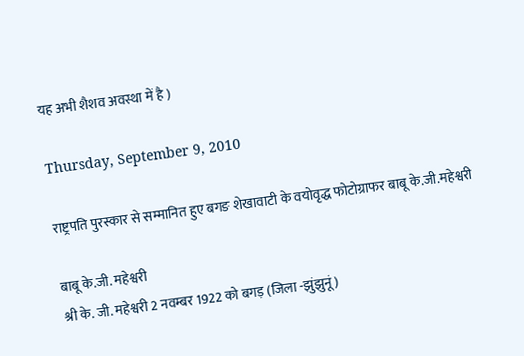यह अभी शैशव अवस्था में है )

Thursday, September 9, 2010

राष्ट्रपति पुरस्कार से सम्मानित हुए बगङ शेखावाटी के वयोवृद्ध फोटोग्राफर बाबू के.जी.महेश्वरी

बाबू के.जी. महेश्वरी
श्री के. जी. महेश्वरी 2 नवम्बर 1922 को बगड़ (जिला -झुंझुनूं)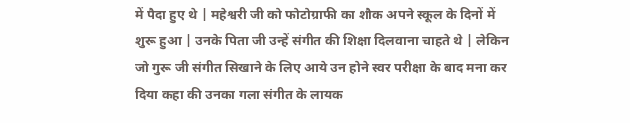में पैदा हुए थे | महेश्वरी जी को फोटोग्राफी का शौक अपने स्कूल के दिनों में शुरू हुआ | उनके पिता जी उन्हें संगीत की शिक्षा दिलवाना चाहते थे | लेकिन जो गुरू जी संगीत सिखाने के लिए आये उन होने स्वर परीक्षा के बाद मना कर दिया कहा की उनका गला संगीत के लायक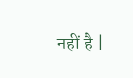नहीं है |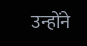उन्होंने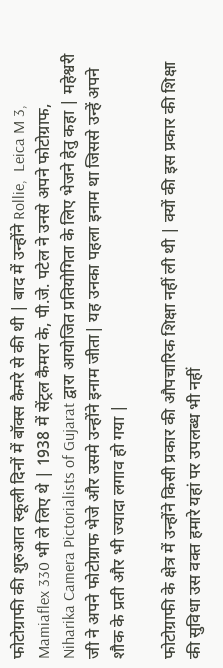फोटोग्राफी की शुरुआत स्कूली दिनों में बॉक्स कैमरे से की थी | बाद में उन्होंने Rollie,  Leica M 3, Mamiaflex 330 भी ले लिए थे | 1938 में सेंट्रल कैमरा के, पी.जे. पटेल ने उनसे अपने फोटोग्राफ, Niharika Camera Pictorialists of Gujarat द्वारा आयोजित प्रतियोगिता के लिए भेजने हेतु कहा | महेश्वरी जी ने अपने फोटोग्राफ भेजे और उसमे उन्होंने इनाम जीता| यह उनका पहला इनाम था जिससे उन्हें अपने शौक के प्रती और भी ज्यादा लगाव हो गया |

फोटोग्राफी के क्षेत्र में उन्होंने किसी प्रकार की औपचारिक शिक्षा नहीं ली थी | क्यों की इस प्रकार की शिक्षा की सुविधा उस वक्त हमारे यहां पर उपलब्ध भी नहीं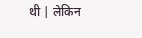थी | लेकिन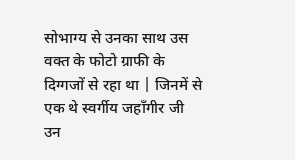सोभाग्य से उनका साथ उस वक्त के फोटो ग्राफी के दिग्गजों से रहा था | जिनमें से एक थे स्वर्गीय जहाँगीर जी उन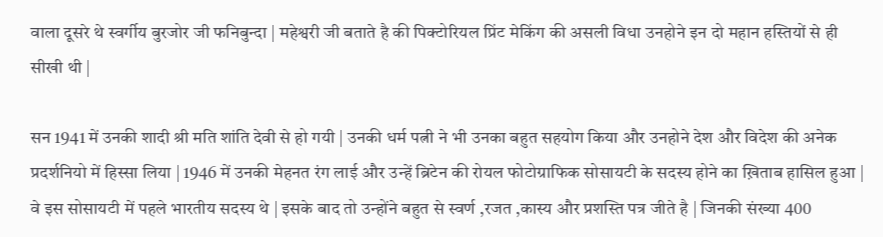वाला दूसरे थे स्वर्गीय बुरजोर जी फनिबुन्दा | महेश्वरी जी बताते है की पिक्टोरियल प्रिंट मेकिंग की असली विधा उनहोने इन दो महान हस्तियों से ही सीखी थी |

सन 1941 में उनकी शादी श्री मति शांति देवी से हो गयी | उनकी धर्म पत्नी ने भी उनका बहुत सहयोग किया और उनहोने देश और विदेश की अनेक प्रदर्शनियो में हिस्सा लिया | 1946 में उनकी मेहनत रंग लाई और उन्हें ब्रिटेन की रोयल फोटोग्राफिक सोसायटी के सदस्य होने का ख़िताब हासिल हुआ | वे इस सोसायटी में पहले भारतीय सदस्य थे | इसके बाद तो उन्होंने बहुत से स्वर्ण ,रजत ,कास्य और प्रशस्ति पत्र जीते है | जिनकी संख्या 400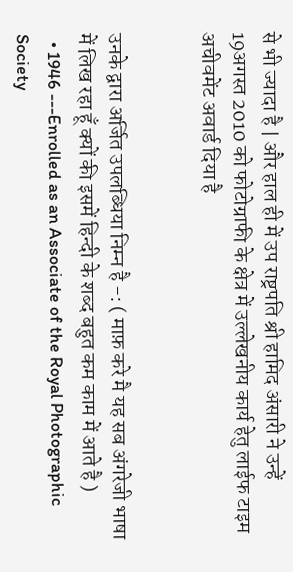से भी ज्यादा है | और हाल ही में उप राष्ट्रपति श्री हामिद अंसारी ने उन्हें 19अगस्त 2010 को फोटोग्राफी के क्षेत्र में उल्लेखनीय कार्य हेतु लाईफ टाइम अचीवमेंट अवार्ड दिया है


उनके द्वारा अर्जित उपलब्धिया निम्न है -: ( माफ़ करे मै यह सब अंगरेजी भाषा में लिख रहा हूँ क्यों की इसमें हिन्दी के शब्द बहुत कम काम में आते है )
  • 1946 ---Enrolled as an Associate of the Royal Photographic Society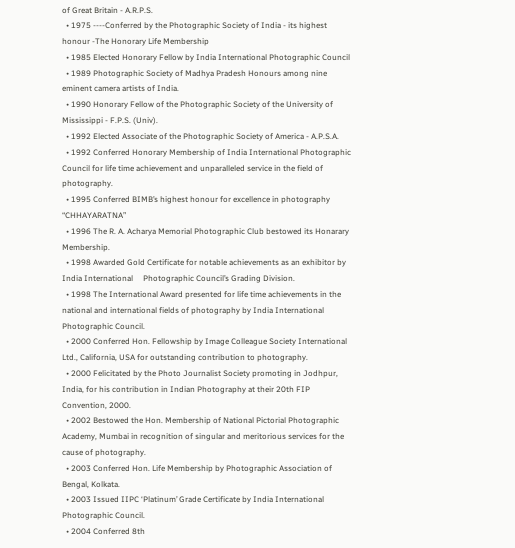of Great Britain - A.R.P.S.
  • 1975 ----Conferred by the Photographic Society of India - its highest honour -The Honorary Life Membership
  • 1985 Elected Honorary Fellow by India International Photographic Council
  • 1989 Photographic Society of Madhya Pradesh Honours among nine eminent camera artists of India.
  • 1990 Honorary Fellow of the Photographic Society of the University of Mississippi - F.P.S. (Univ).
  • 1992 Elected Associate of the Photographic Society of America - A.P.S.A.
  • 1992 Conferred Honorary Membership of India International Photographic Council for life time achievement and unparalleled service in the field of photography.
  • 1995 Conferred BIMB’s highest honour for excellence in photography “CHHAYARATNA”
  • 1996 The R. A. Acharya Memorial Photographic Club bestowed its Honarary Membership.
  • 1998 Awarded Gold Certificate for notable achievements as an exhibitor by India International     Photographic Council’s Grading Division.
  • 1998 The International Award presented for life time achievements in the national and international fields of photography by India International Photographic Council.
  • 2000 Conferred Hon. Fellowship by Image Colleague Society International Ltd., California, USA for outstanding contribution to photography.
  • 2000 Felicitated by the Photo Journalist Society promoting in Jodhpur, India, for his contribution in Indian Photography at their 20th FIP Convention, 2000.
  • 2002 Bestowed the Hon. Membership of National Pictorial Photographic Academy, Mumbai in recognition of singular and meritorious services for the cause of photography.
  • 2003 Conferred Hon. Life Membership by Photographic Association of Bengal, Kolkata.
  • 2003 Issued IIPC ‘Platinum’ Grade Certificate by India International Photographic Council.
  • 2004 Conferred 8th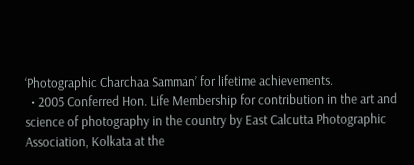‘Photographic Charchaa Samman’ for lifetime achievements.
  • 2005 Conferred Hon. Life Membership for contribution in the art and science of photography in the country by East Calcutta Photographic Association, Kolkata at the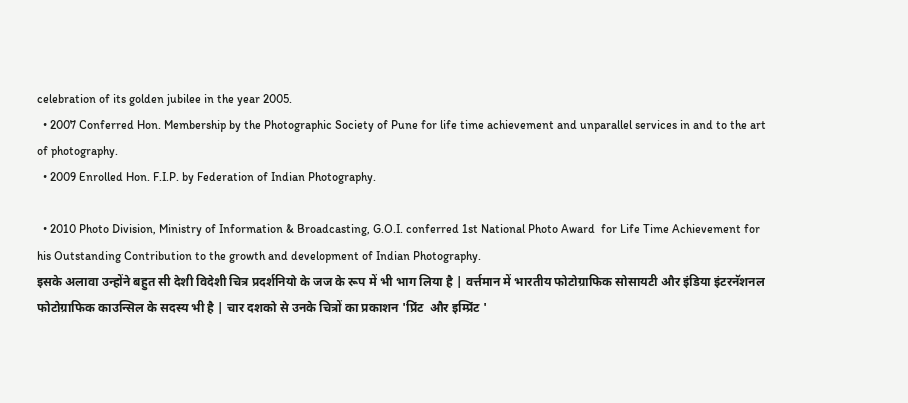celebration of its golden jubilee in the year 2005.
  • 2007 Conferred Hon. Membership by the Photographic Society of Pune for life time achievement and unparallel services in and to the art of photography.
  • 2009 Enrolled Hon. F.I.P. by Federation of Indian Photography.

  • 2010 Photo Division, Ministry of Information & Broadcasting, G.O.I. conferred 1st National Photo Award  for Life Time Achievement for his Outstanding Contribution to the growth and development of Indian Photography.
इसके अलावा उन्होंने बहुत सी देशी विदेशी चित्र प्रदर्शनियो के जज के रूप में भी भाग लिया है | वर्त्तमान में भारतीय फोटोग्राफिक सोसायटी और इंडिया इंटरनॅशनल फोटोग्राफिक काउन्सिल के सदस्य भी है | चार दशको से उनके चित्रों का प्रकाशन 'प्रिंट  और इम्प्रिंट '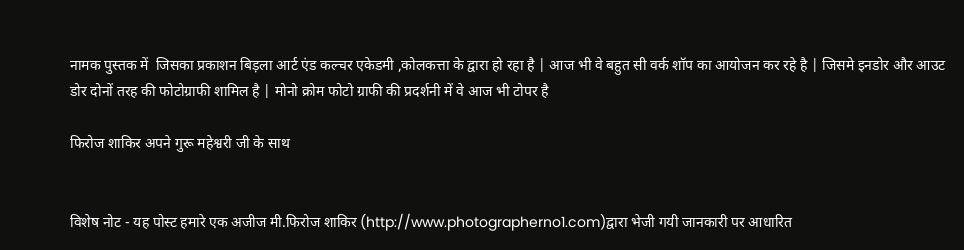नामक पुस्तक में  जिसका प्रकाशन बिड़ला आर्ट एंड कल्चर एकेडमी ,कोलकत्ता के द्वारा हो रहा है | आज भी वे बहुत सी वर्क शॉप का आयोजन कर रहे है | जिसमे इनडोर और आउट डोर दोनों तरह की फोटोग्राफी शामिल है | मोनो क्रोम फोटो ग्राफी की प्रदर्शनी में वे आज भी टोपर है

फिरोज शाकिर अपने गुरू महेश्वरी जी के साथ


विशेष नोट - यह पोस्ट हमारे एक अजीज मी.फिरोज शाकिर (http://www.photographerno1.com)द्वारा भेजी गयी जानकारी पर आधारित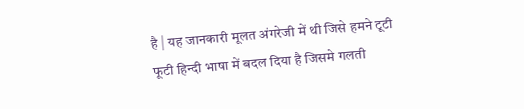है | यह जानकारी मूलत अंगरेजी में थी जिसे हमने टूटी फूटी हिन्दी भाषा में बदल दिया है जिसमे गलती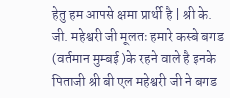हेतु हम आपसे क्षमा प्रार्थी है | श्री के. जी. महेश्वरी जी मूलतः हमारे कस्बे बगड (वर्तमान मुम्बई )के रहने वाले है इनके पिताजी श्री बी एल महेश्वरी जी ने बगड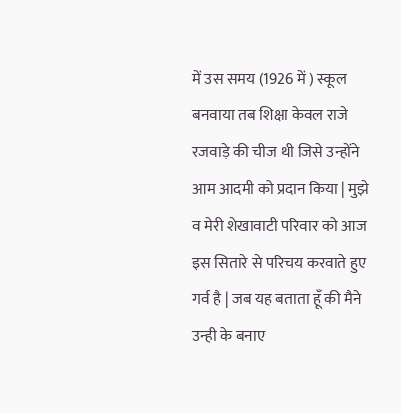में उस समय (1926 में ) स्कूल बनवाया तब शिक्षा केवल राजे रजवाड़े की चीज थी जिसे उन्होंने आम आदमी को प्रदान किया | मुझे व मेरी शेखावाटी परिवार को आज इस सितारे से परिचय करवाते हुए गर्व है | जब यह बताता हूँ की मैने उन्ही के बनाए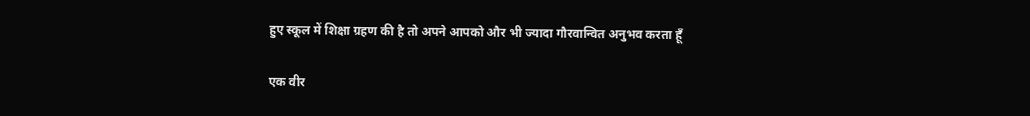हुए स्कूल में शिक्षा ग्रहण की है तो अपने आपको और भी ज्यादा गौरवान्वित अनुभव करता हूँ

एक वीर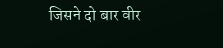जिसने दो बार वीर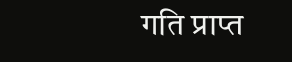गति प्राप्त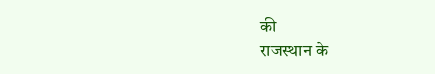की
राजस्थान के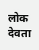लोक देवता